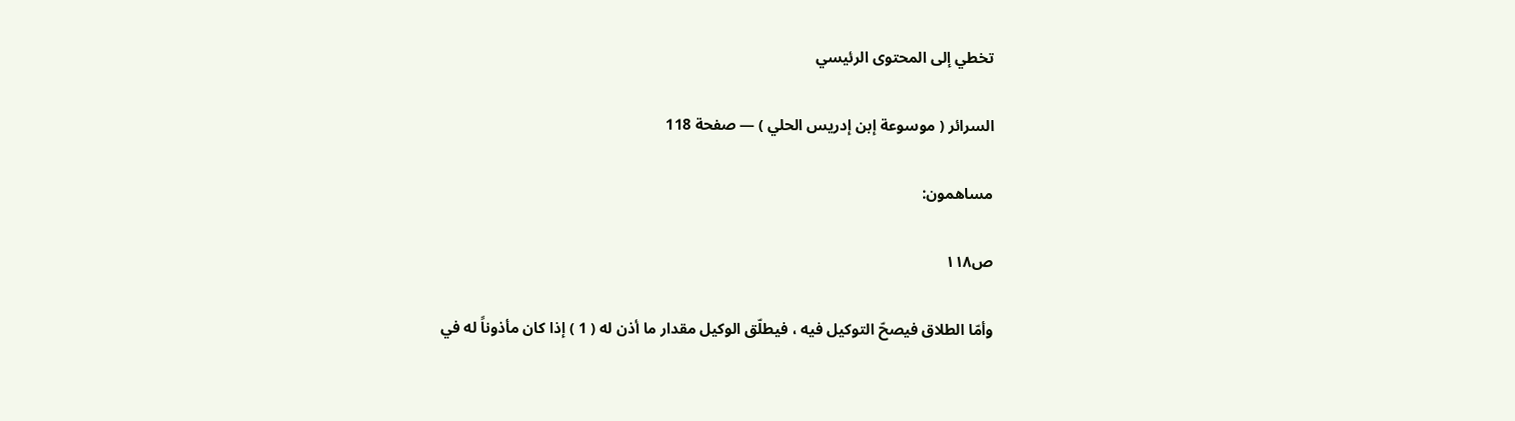تخطي إلى المحتوى الرئيسي

السرائر ( موسوعة إبن إدريس الحلي ) — صفحة 118

مساهمون:

ص١١٨

وأمّا الطلاق فيصحّ التوكيل فيه ، فيطلّق الوكيل مقدار ما أذن له ( 1 ) إذا كان مأذوناً له في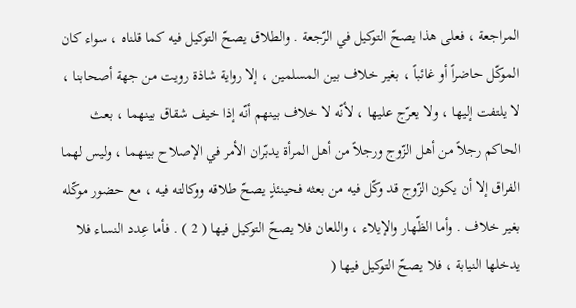المراجعة ، فعلى هذا يصحّ التوكيل في الرّجعة . والطلاق يصحّ التوكيل فيه كما قلناه ، سواء كان الموكّل حاضراً أو غائباً ، بغير خلاف بين المسلمين ، إلا رواية شاذة رويت من جهة أصحابنا ، لا يلتفت إليها ، ولا يعرّج عليها ، لأنّه لا خلاف بينهم أنّه إذا خيف شقاق بينهما ، بعث الحاكم رجلاً من أهل الزّوج ورجلاً من أهل المرأة يدبّران الأمر في الإصلاح بينهما ، وليس لهما الفراق إلا أن يكون الزّوج قد وكّل فيه من بعثه فحينئذٍ يصحّ طلاقه ووكالته فيه ، مع حضور موكّله بغير خلاف . وأما الظّهار والإيلاء ، واللعان فلا يصحّ التوكيل فيها ( 2 ) . فأما عِدد النساء فلا يدخلها النيابة ، فلا يصحّ التوكيل فيها (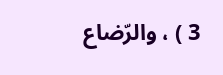3 ) ، والرّضاع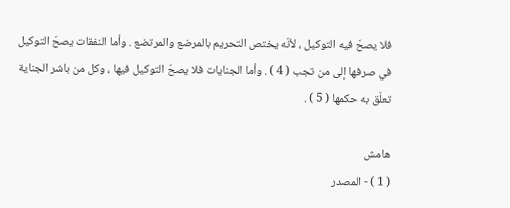فلا يصحّ فيه التوكيل ، لأنّه يختص التحريم بالمرضع والمرتضع . وأما النفقات يصحّ التوكيل في صرفها إلى من تجب ( 4 ) . وأما الجنايات فلا يصحّ التوكيل فيها ، وكل من باشر الجناية تعلّق به حكمها ( 5 ) .

هامش
( 1 ) - المصدر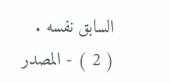السابق نفسه .
( 2 ) - المصدر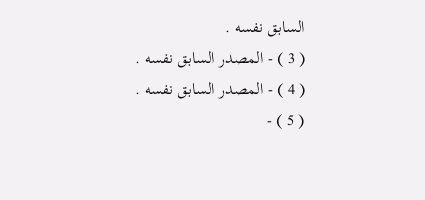السابق نفسه .
( 3 ) - المصدر السابق نفسه .
( 4 ) - المصدر السابق نفسه .
( 5 ) -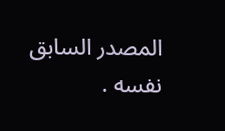المصدر السابق نفسه .